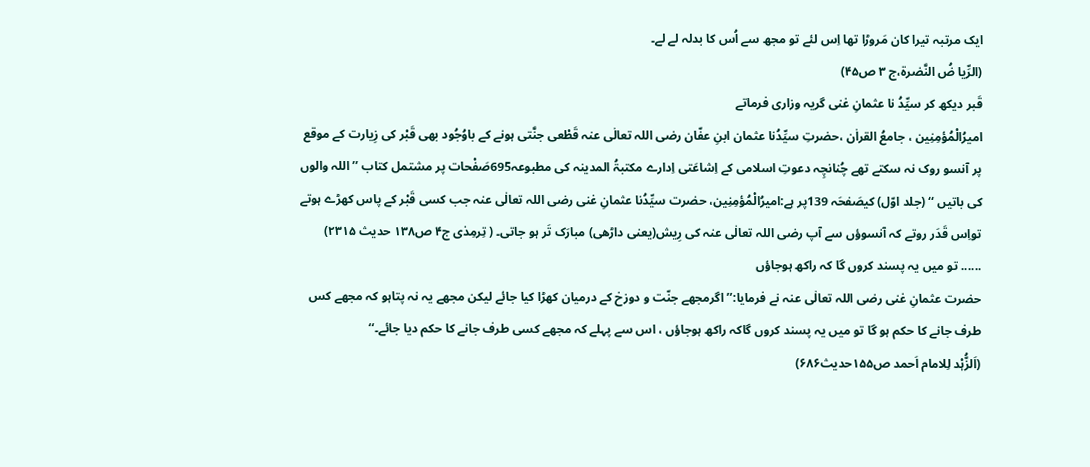ایک مرتبہ تیرا کان مَروڑا تھا اِس لئے تو مجھ سے اُس کا بدلہ لے لے۔
(الرِّیا ضُ النَّضرۃ،ج ۳ ص۴۵)
قَبر دیکھ کر سیِّدُ نا عثمانِ غنی گریہ وزاری فرماتے
امیرُالْمُؤمِنِین ، جامعُ القراٰن ،حضرتِ سیِّدُنا عثمان ابنِ عفّان رضی اللہ تعالٰی عنہ قَطْعی جنَّتی ہونے کے باوُجُود بھی قَبْر کی زِیارت کے موقع پر آنسو روک نہ سکتے تھے چُنانچِہ دعوتِ اسلامی کے اِشاعَتی اِدارے مکتبۃُ المدینہ کی مطبوعہ695صَفْحات پر مشتمل کتاب ’’ اللہ والوں کی باتیں ‘‘ (جلد اوّل) کیصَفحَہ 139پر ہے:امیرُالْمُؤمِنِین، حضرت سیِّدُنا عثمانِ غنی رضی اللہ تعالٰی عنہ جب کسی قَبْر کے پاس کھڑے ہوتے تواِس قَدَر روتے کہ آنسوؤں سے آپ رضی اللہ تعالٰی عنہ کی رِیش(یعنی داڑھی) مبارَک تَر ہو جاتی۔ ( تِرمِذی ج۴ ص۱۳۸ حدیث ۲۳۱۵)
...... تو میں یہ پسند کروں گا کہ راکھ ہوجاؤں
حضرت عثمانِ غنی رضی اللہ تعالٰی عنہ نے فرمایا:’’ اگرمجھے جنّت و دوزخ کے درمیان کھڑا کیا جائے لیکن مجھے یہ نہ پتاہو کہ مجھے کس طرف جانے کا حکم ہو گا تو میں یہ پسند کروں گاکہ راکھ ہوجاؤں ، اس سے پہلے کہ مجھے کسی طرف جانے کا حکم دیا جائے۔‘‘
(اَلزُّہْد لِلامام اَحمد ص۱۵۵حدیث۶۸۶)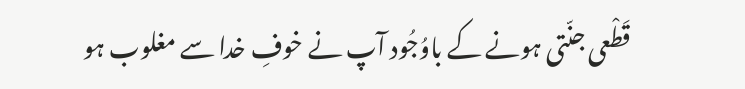قَطْعی جنّتی ہونے کے باوُجُود آپ نے خوفِ خدا سے مغلوب ہو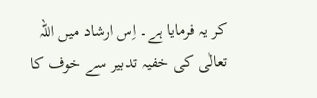کر یہ فرمایا ہے۔ اِس ارشاد میں اللہ تعالٰی کی خفیہ تدبیر سے خوف کا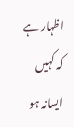اظہار ہے کہ کہیں ایسانہ ہو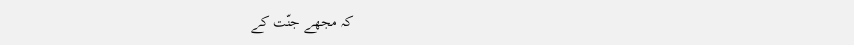کہ مجھے جنّت کے